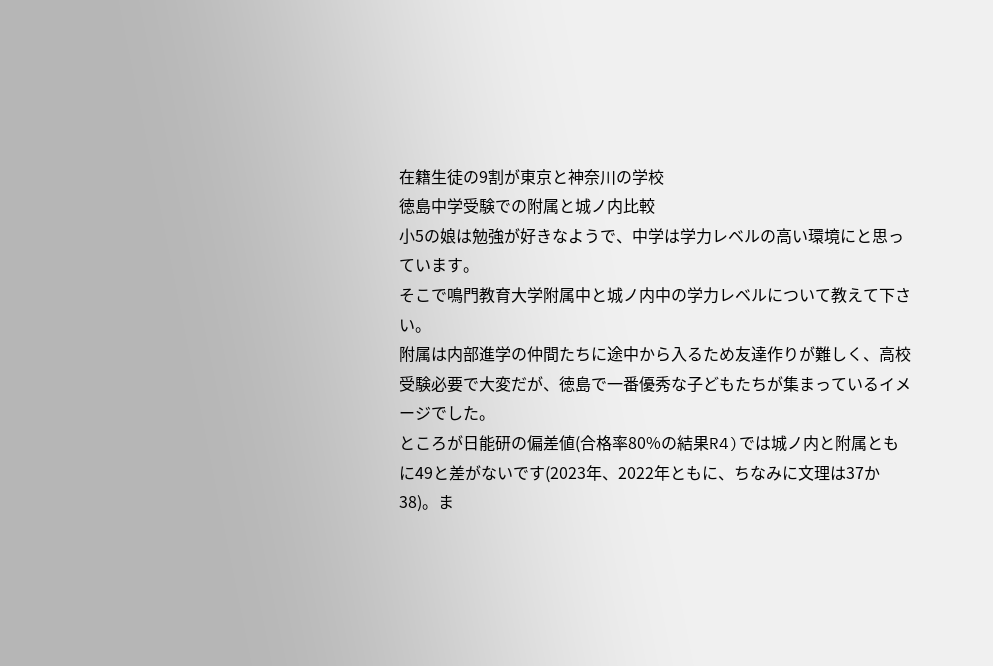在籍生徒の9割が東京と神奈川の学校
徳島中学受験での附属と城ノ内比較
小5の娘は勉強が好きなようで、中学は学力レベルの高い環境にと思っています。
そこで鳴門教育大学附属中と城ノ内中の学力レベルについて教えて下さい。
附属は内部進学の仲間たちに途中から入るため友達作りが難しく、高校受験必要で大変だが、徳島で一番優秀な子どもたちが集まっているイメージでした。
ところが日能研の偏差値(合格率80%の結果R4)では城ノ内と附属ともに49と差がないです(2023年、2022年ともに、ちなみに文理は37か38)。ま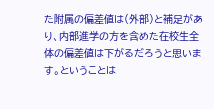た附属の偏差値は(外部)と補足があり、内部進学の方を含めた在校生全体の偏差値は下がるだろうと思います。ということは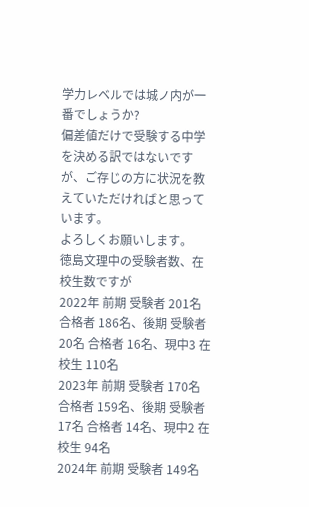学力レベルでは城ノ内が一番でしょうか?
偏差値だけで受験する中学を決める訳ではないですが、ご存じの方に状況を教えていただければと思っています。
よろしくお願いします。
徳島文理中の受験者数、在校生数ですが
2022年 前期 受験者 201名 合格者 186名、後期 受験者 20名 合格者 16名、現中3 在校生 110名
2023年 前期 受験者 170名 合格者 159名、後期 受験者 17名 合格者 14名、現中2 在校生 94名
2024年 前期 受験者 149名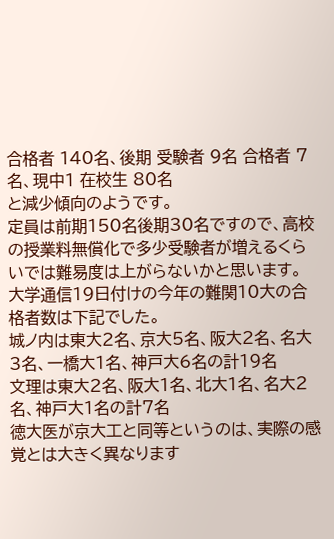合格者 140名、後期 受験者 9名 合格者 7名、現中1 在校生 80名
と減少傾向のようです。
定員は前期150名後期30名ですので、高校の授業料無償化で多少受験者が増えるくらいでは難易度は上がらないかと思います。
大学通信19日付けの今年の難関10大の合格者数は下記でした。
城ノ内は東大2名、京大5名、阪大2名、名大3名、一橋大1名、神戸大6名の計19名
文理は東大2名、阪大1名、北大1名、名大2名、神戸大1名の計7名
徳大医が京大工と同等というのは、実際の感覚とは大きく異なります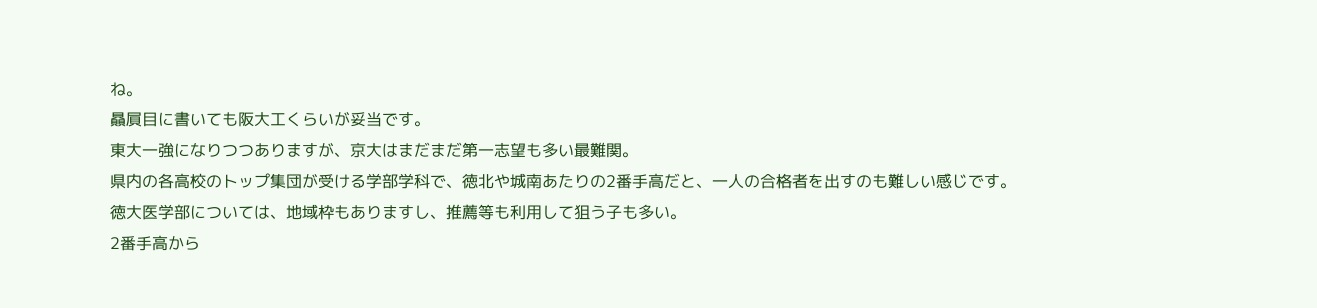ね。
贔屓目に書いても阪大工くらいが妥当です。
東大一強になりつつありますが、京大はまだまだ第一志望も多い最難関。
県内の各高校のトップ集団が受ける学部学科で、徳北や城南あたりの2番手高だと、一人の合格者を出すのも難しい感じです。
徳大医学部については、地域枠もありますし、推薦等も利用して狙う子も多い。
2番手高から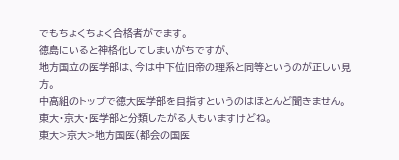でもちょくちょく合格者がでます。
徳島にいると神格化してしまいがちですが、
地方国立の医学部は、今は中下位旧帝の理系と同等というのが正しい見方。
中高組のトップで徳大医学部を目指すというのはほとんど聞きません。
東大・京大・医学部と分類したがる人もいますけどね。
東大>京大>地方国医(都会の国医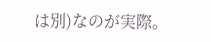は別)なのが実際。